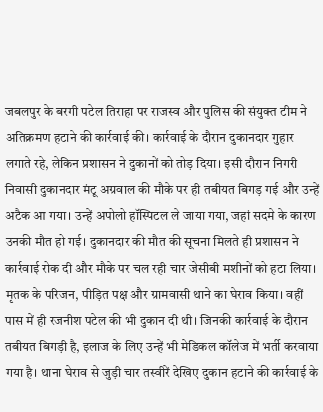जबलपुर के बरगी पटेल तिराहा पर राजस्व और पुलिस की संयुक्त टीम ने अतिक्रमण हटाने की कार्रवाई की। कार्रवाई के दौरान दुकानदार गुहार लगाते रहे, लेकिन प्रशासन ने दुकानों को तोड़ दिया। इसी दौरान निगरी निवासी दुकानदार मंटू अग्रवाल की मौके पर ही तबीयत बिगड़ गई और उन्हें अटैक आ गया। उन्हें अपोलो हॉस्पिटल ले जाया गया, जहां सदमे के कारण उनकी मौत हो गई। दुकानदार की मौत की सूचना मिलते ही प्रशासन ने कार्रवाई रोक दी और मौके पर चल रही चार जेसीबी मशीनों को हटा लिया। मृतक के परिजन, पीड़ित पक्ष और ग्रामवासी थाने का घेराव किया। वहीं पास में ही रजनीश पटेल की भी दुकान दी थी। जिनकी कार्रवाई के दौरान तबीयत बिगड़ी है, इलाज के लिए उन्हें भी मेडिकल कॉलेज में भर्ती करवाया गया है। थाना घेराव से जुड़ी चार तस्वीरें देखिए दुकान हटाने की कार्रवाई के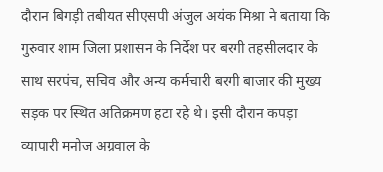दौरान बिगड़ी तबीयत सीएसपी अंजुल अयंक मिश्रा ने बताया कि गुरुवार शाम जिला प्रशासन के निर्देश पर बरगी तहसीलदार के साथ सरपंच, सचिव और अन्य कर्मचारी बरगी बाजार की मुख्य सड़क पर स्थित अतिक्रमण हटा रहे थे। इसी दौरान कपड़ा व्यापारी मनोज अग्रवाल के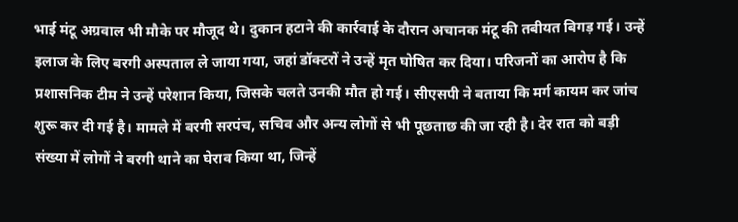भाई मंटू अग्रवाल भी मौके पर मौजूद थे। दुकान हटाने की कार्रवाई के दौरान अचानक मंटू की तबीयत बिगड़ गई। उन्हें इलाज के लिए बरगी अस्पताल ले जाया गया, जहां डॉक्टरों ने उन्हें मृत घोषित कर दिया। परिजनों का आरोप है कि प्रशासनिक टीम ने उन्हें परेशान किया, जिसके चलते उनकी मौत हो गई। सीएसपी ने बताया कि मर्ग कायम कर जांच शुरू कर दी गई है। मामले में बरगी सरपंच, सचिव और अन्य लोगों से भी पूछताछ की जा रही है। देर रात को बड़ी संख्या में लोगों ने बरगी थाने का घेराव किया था, जिन्हें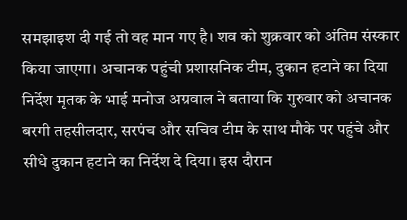समझाइश दी गई तो वह मान गए है। शव को शुक्रवार को अंतिम संस्कार किया जाएगा। अचानक पहुंची प्रशासनिक टीम, दुकान हटाने का दिया निर्देश मृतक के भाई मनोज अग्रवाल ने बताया कि गुरुवार को अचानक बरगी तहसीलदार, सरपंच और सचिव टीम के साथ मौके पर पहुंचे और सीधे दुकान हटाने का निर्देश दे दिया। इस दौरान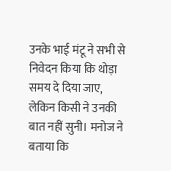उनके भाई मंटू ने सभी से निवेदन किया कि थोड़ा समय दे दिया जाए, लेकिन किसी ने उनकी बात नहीं सुनी। मनोज ने बताया कि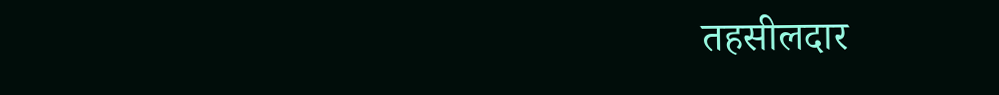तहसीलदार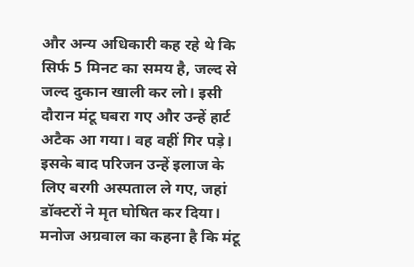और अन्य अधिकारी कह रहे थे कि सिर्फ 5 मिनट का समय है, जल्द से जल्द दुकान खाली कर लो। इसी दौरान मंटू घबरा गए और उन्हें हार्ट अटैक आ गया। वह वहीं गिर पड़े। इसके बाद परिजन उन्हें इलाज के लिए बरगी अस्पताल ले गए, जहां डॉक्टरों ने मृत घोषित कर दिया। मनोज अग्रवाल का कहना है कि मंटू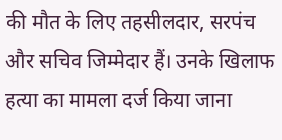की मौत के लिए तहसीलदार, सरपंच और सचिव जिम्मेदार हैं। उनके खिलाफ हत्या का मामला दर्ज किया जाना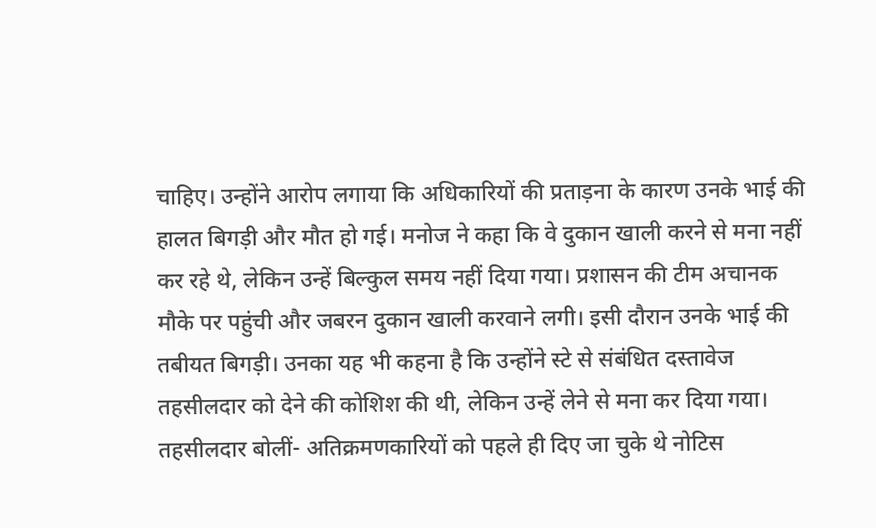चाहिए। उन्होंने आरोप लगाया कि अधिकारियों की प्रताड़ना के कारण उनके भाई की हालत बिगड़ी और मौत हो गई। मनोज ने कहा कि वे दुकान खाली करने से मना नहीं कर रहे थे, लेकिन उन्हें बिल्कुल समय नहीं दिया गया। प्रशासन की टीम अचानक मौके पर पहुंची और जबरन दुकान खाली करवाने लगी। इसी दौरान उनके भाई की तबीयत बिगड़ी। उनका यह भी कहना है कि उन्होंने स्टे से संबंधित दस्तावेज तहसीलदार को देने की कोशिश की थी, लेकिन उन्हें लेने से मना कर दिया गया। तहसीलदार बोलीं- अतिक्रमणकारियों को पहले ही दिए जा चुके थे नोटिस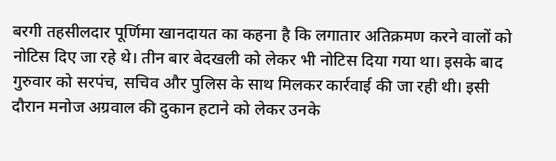बरगी तहसीलदार पूर्णिमा खानदायत का कहना है कि लगातार अतिक्रमण करने वालों को नोटिस दिए जा रहे थे। तीन बार बेदखली को लेकर भी नोटिस दिया गया था। इसके बाद गुरुवार को सरपंच, सचिव और पुलिस के साथ मिलकर कार्रवाई की जा रही थी। इसी दौरान मनोज अग्रवाल की दुकान हटाने को लेकर उनके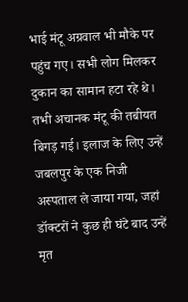भाई मंटू अग्रवाल भी मौके पर पहुंच गए। सभी लोग मिलकर दुकान का सामान हटा रहे थे। तभी अचानक मंटू की तबीयत बिगड़ गई। इलाज के लिए उन्हें जबलपुर के एक निजी अस्पताल ले जाया गया, जहां डॉक्टरों ने कुछ ही घंटे बाद उन्हें मृत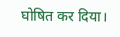घोषित कर दिया।